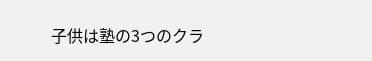子供は塾の3つのクラ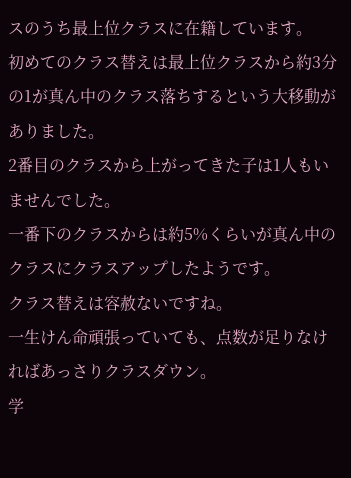スのうち最上位クラスに在籍しています。
初めてのクラス替えは最上位クラスから約3分の1が真ん中のクラス落ちするという大移動がありました。
2番目のクラスから上がってきた子は1人もいませんでした。
一番下のクラスからは約5%くらいが真ん中のクラスにクラスアップしたようです。
クラス替えは容赦ないですね。
一生けん命頑張っていても、点数が足りなければあっさりクラスダウン。
学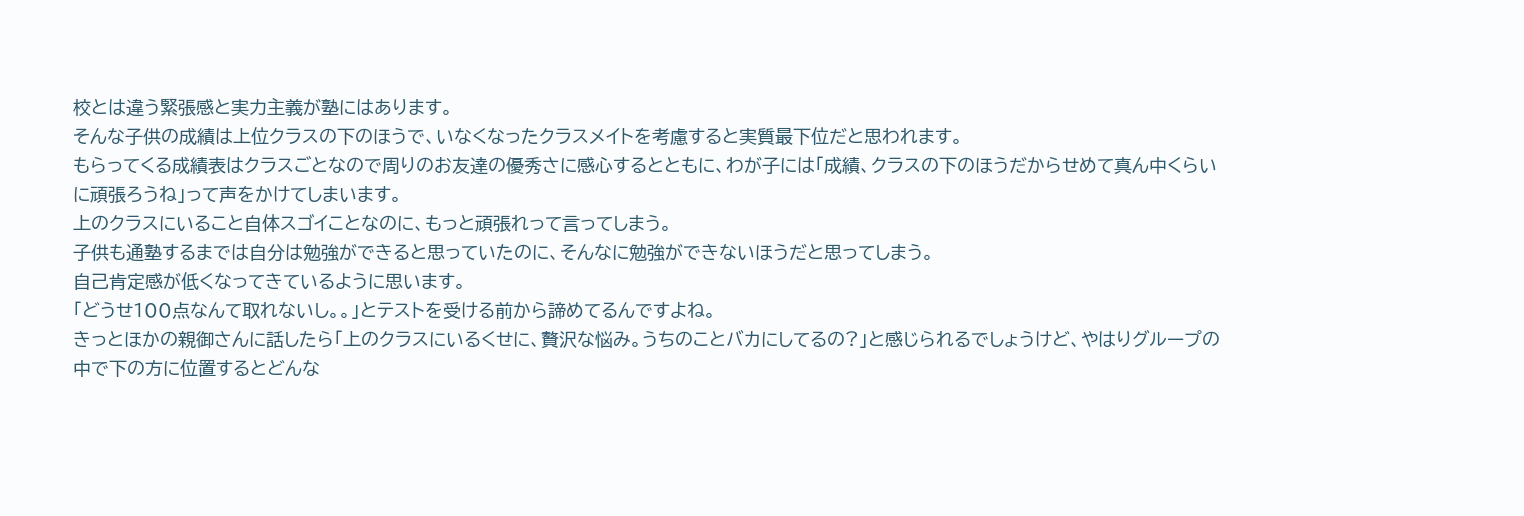校とは違う緊張感と実力主義が塾にはあります。
そんな子供の成績は上位クラスの下のほうで、いなくなったクラスメイトを考慮すると実質最下位だと思われます。
もらってくる成績表はクラスごとなので周りのお友達の優秀さに感心するとともに、わが子には「成績、クラスの下のほうだからせめて真ん中くらいに頑張ろうね」って声をかけてしまいます。
上のクラスにいること自体スゴイことなのに、もっと頑張れって言ってしまう。
子供も通塾するまでは自分は勉強ができると思っていたのに、そんなに勉強ができないほうだと思ってしまう。
自己肯定感が低くなってきているように思います。
「どうせ100点なんて取れないし。。」とテストを受ける前から諦めてるんですよね。
きっとほかの親御さんに話したら「上のクラスにいるくせに、贅沢な悩み。うちのことバカにしてるの?」と感じられるでしょうけど、やはりグループの中で下の方に位置するとどんな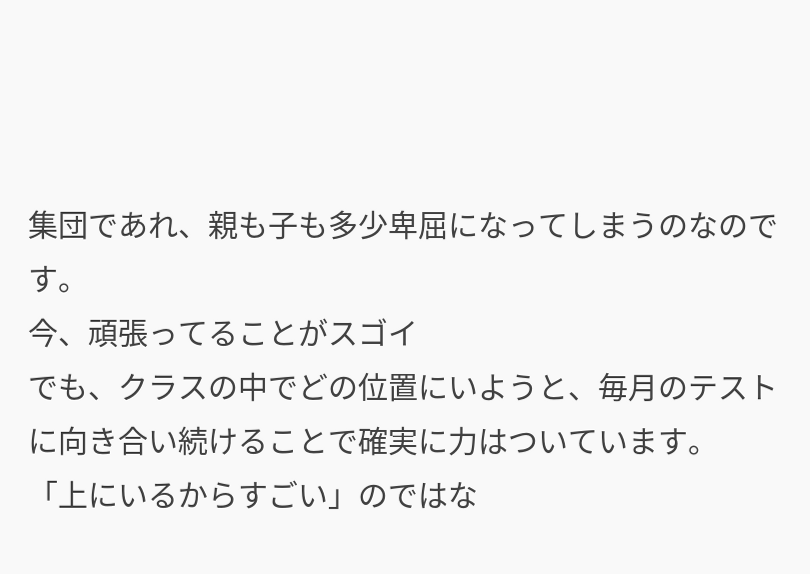集団であれ、親も子も多少卑屈になってしまうのなのです。
今、頑張ってることがスゴイ
でも、クラスの中でどの位置にいようと、毎月のテストに向き合い続けることで確実に力はついています。
「上にいるからすごい」のではな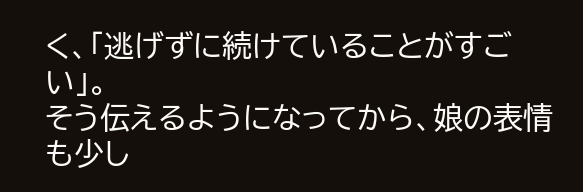く、「逃げずに続けていることがすごい」。
そう伝えるようになってから、娘の表情も少し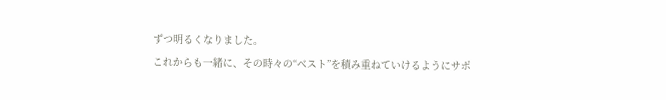ずつ明るくなりました。
これからも一緒に、その時々の“ベスト”を積み重ねていけるようにサポ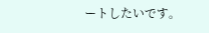ートしたいです。